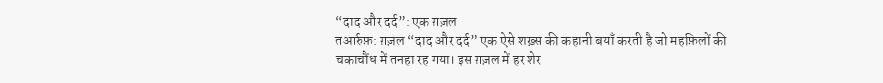“दाद और दर्द”: एक ग़ज़ल
तआर्रुफ़: ग़ज़ल “दाद और दर्द” एक ऐसे शख़्स की कहानी बयाँ करती है जो महफ़िलों की चकाचौंध में तनहा रह गया। इस ग़ज़ल में हर शेर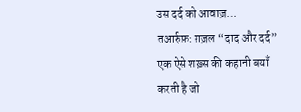उस दर्द को आवाज़…
तआर्रुफ़: ग़ज़ल “दाद और दर्द” एक ऐसे शख़्स की कहानी बयाँ करती है जो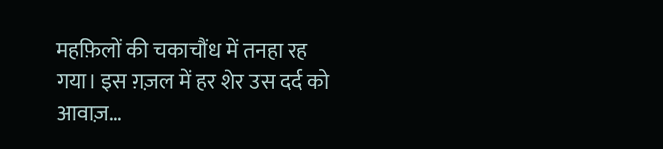महफ़िलों की चकाचौंध में तनहा रह गया। इस ग़ज़ल में हर शेर उस दर्द को आवाज़…